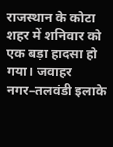राजस्थान के कोटा शहर में शनिवार को एक बड़ा हादसा हो गया। जवाहर नगर–तलवंडी इलाके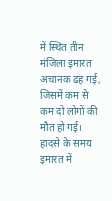में स्थित तीन मंजिला इमारत अचानक ढह गई, जिसमें कम से कम दो लोगों की मौत हो गई। हादसे के समय इमारत में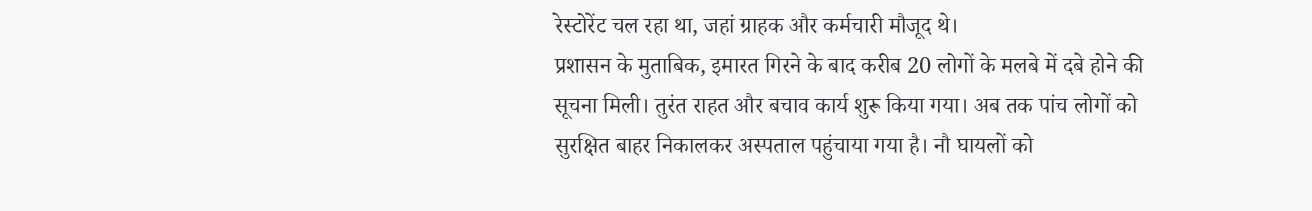रेस्टोरेंट चल रहा था, जहां ग्राहक और कर्मचारी मौजूद थे।
प्रशासन के मुताबिक, इमारत गिरने के बाद करीब 20 लोगों के मलबे में दबे होने की सूचना मिली। तुरंत राहत और बचाव कार्य शुरू किया गया। अब तक पांच लोगों को सुरक्षित बाहर निकालकर अस्पताल पहुंचाया गया है। नौ घायलों को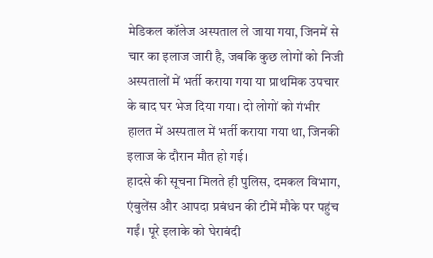मेडिकल कॉलेज अस्पताल ले जाया गया, जिनमें से चार का इलाज जारी है, जबकि कुछ लोगों को निजी अस्पतालों में भर्ती कराया गया या प्राथमिक उपचार के बाद घर भेज दिया गया। दो लोगों को गंभीर हालत में अस्पताल में भर्ती कराया गया था, जिनकी इलाज के दौरान मौत हो गई।
हादसे की सूचना मिलते ही पुलिस, दमकल विभाग, एंबुलेंस और आपदा प्रबंधन की टीमें मौके पर पहुंच गईं। पूरे इलाके को घेराबंदी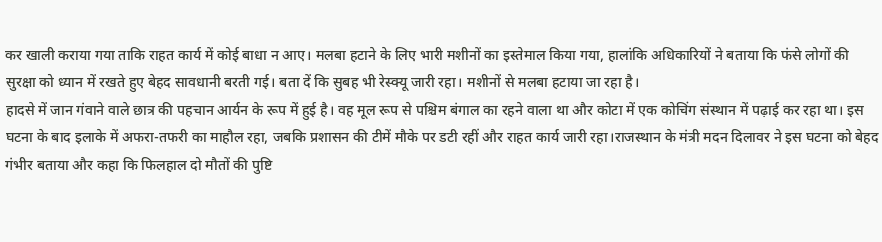कर खाली कराया गया ताकि राहत कार्य में कोई बाधा न आए। मलबा हटाने के लिए भारी मशीनों का इस्तेमाल किया गया, हालांकि अधिकारियों ने बताया कि फंसे लोगों की सुरक्षा को ध्यान में रखते हुए बेहद सावधानी बरती गई। बता दें कि सुबह भी रेस्क्यू जारी रहा। मशीनों से मलबा हटाया जा रहा है।
हादसे में जान गंवाने वाले छात्र की पहचान आर्यन के रूप में हुई है। वह मूल रूप से पश्चिम बंगाल का रहने वाला था और कोटा में एक कोचिंग संस्थान में पढ़ाई कर रहा था। इस घटना के बाद इलाके में अफरा-तफरी का माहौल रहा, जबकि प्रशासन की टीमें मौके पर डटी रहीं और राहत कार्य जारी रहा।राजस्थान के मंत्री मदन दिलावर ने इस घटना को बेहद गंभीर बताया और कहा कि फिलहाल दो मौतों की पुष्टि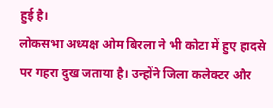हुई है।
लोकसभा अध्यक्ष ओम बिरला ने भी कोटा में हुए हादसे पर गहरा दुख जताया है। उन्होंने जिला कलेक्टर और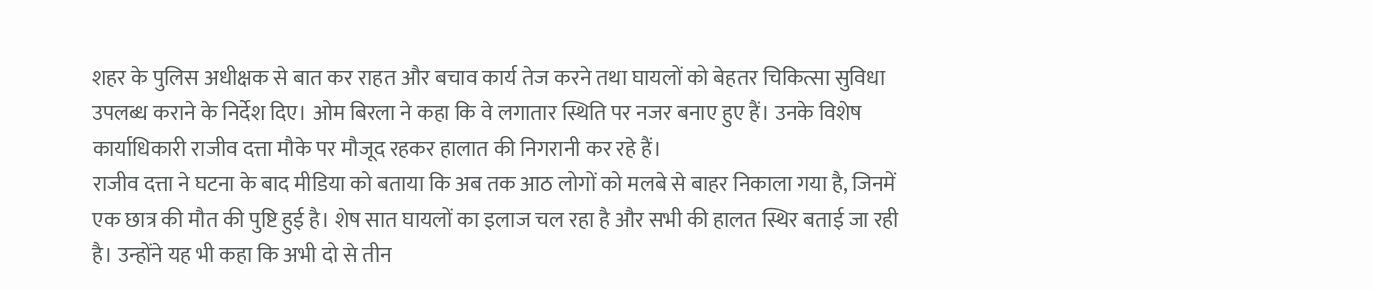शहर के पुलिस अधीक्षक से बात कर राहत और बचाव कार्य तेज करने तथा घायलों को बेहतर चिकित्सा सुविधा उपलब्ध कराने के निर्देश दिए। ओम बिरला ने कहा कि वे लगातार स्थिति पर नजर बनाए हुए हैं। उनके विशेष कार्याधिकारी राजीव दत्ता मौके पर मौजूद रहकर हालात की निगरानी कर रहे हैं।
राजीव दत्ता ने घटना के बाद मीडिया को बताया कि अब तक आठ लोगों को मलबे से बाहर निकाला गया है, जिनमें एक छात्र की मौत की पुष्टि हुई है। शेष सात घायलों का इलाज चल रहा है और सभी की हालत स्थिर बताई जा रही है। उन्होंने यह भी कहा कि अभी दो से तीन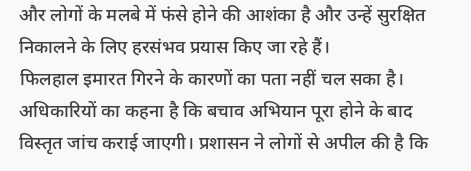और लोगों के मलबे में फंसे होने की आशंका है और उन्हें सुरक्षित निकालने के लिए हरसंभव प्रयास किए जा रहे हैं।
फिलहाल इमारत गिरने के कारणों का पता नहीं चल सका है। अधिकारियों का कहना है कि बचाव अभियान पूरा होने के बाद विस्तृत जांच कराई जाएगी। प्रशासन ने लोगों से अपील की है कि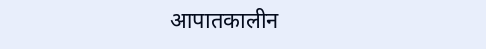आपातकालीन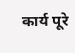कार्य पूरे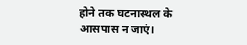होने तक घटनास्थल के आसपास न जाएं।